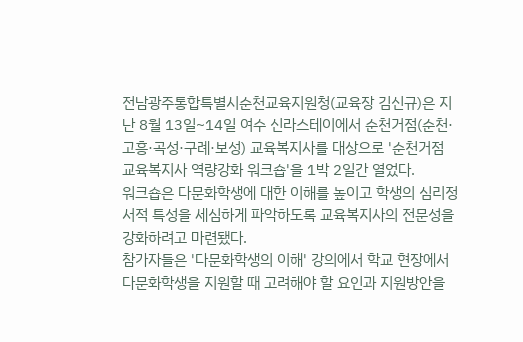전남광주통합특별시순천교육지원청(교육장 김신규)은 지난 8월 13일~14일 여수 신라스테이에서 순천거점(순천·고흥·곡성·구례·보성) 교육복지사를 대상으로 '순천거점 교육복지사 역량강화 워크숍'을 1박 2일간 열었다.
워크숍은 다문화학생에 대한 이해를 높이고 학생의 심리정서적 특성을 세심하게 파악하도록 교육복지사의 전문성을 강화하려고 마련됐다.
참가자들은 '다문화학생의 이해' 강의에서 학교 현장에서 다문화학생을 지원할 때 고려해야 할 요인과 지원방안을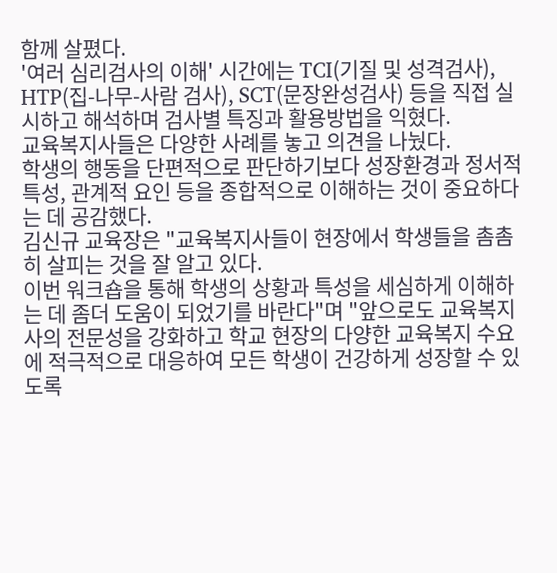함께 살폈다.
'여러 심리검사의 이해' 시간에는 TCI(기질 및 성격검사), HTP(집-나무-사람 검사), SCT(문장완성검사) 등을 직접 실시하고 해석하며 검사별 특징과 활용방법을 익혔다.
교육복지사들은 다양한 사례를 놓고 의견을 나눴다.
학생의 행동을 단편적으로 판단하기보다 성장환경과 정서적 특성, 관계적 요인 등을 종합적으로 이해하는 것이 중요하다는 데 공감했다.
김신규 교육장은 "교육복지사들이 현장에서 학생들을 촘촘히 살피는 것을 잘 알고 있다.
이번 워크숍을 통해 학생의 상황과 특성을 세심하게 이해하는 데 좀더 도움이 되었기를 바란다"며 "앞으로도 교육복지사의 전문성을 강화하고 학교 현장의 다양한 교육복지 수요에 적극적으로 대응하여 모든 학생이 건강하게 성장할 수 있도록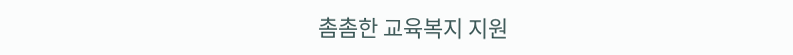촘촘한 교육복지 지원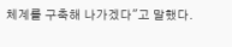체계를 구축해 나가겠다"고 말했다.